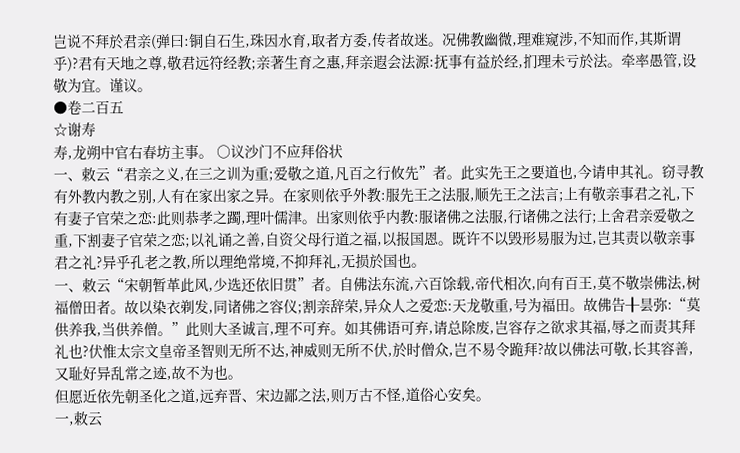岂说不拜於君亲(弹曰:铜自石生,珠因水育,取者方委,传者故迷。况佛教幽微,理难窥涉,不知而作,其斯谓乎)?君有天地之尊,敬君远符经教;亲著生育之惠,拜亲遐会法源:抚事有益於经,扪理未亏於法。牵率愚管,设敬为宜。谨议。
●卷二百五
☆谢寿
寿,龙朔中官右春坊主事。 ○议沙门不应拜俗状
一、敕云“君亲之义,在三之训为重;爱敬之道,凡百之行攸先”者。此实先王之要道也,今请申其礼。窃寻教有外教内教之别,人有在家出家之异。在家则依乎外教:服先王之法服,顺先王之法言;上有敬亲事君之礼,下有妻子官荣之恋:此则恭孝之躅,理叶儒津。出家则依乎内教:服诸佛之法服,行诸佛之法行;上舍君亲爱敬之重,下割妻子官荣之恋;以礼诵之善,自资父母行道之福,以报国恩。既许不以毁形易服为过,岂其责以敬亲事君之礼?异乎孔老之教,所以理绝常境,不抑拜礼,无损於国也。
一、敕云“宋朝暂革此风,少选还依旧贯”者。自佛法东流,六百馀载,帝代相次,向有百王,莫不敬崇佛法,树福僧田者。故以染衣剃发,同诸佛之容仪;割亲辞荣,异众人之爱恋:天龙敬重,号为福田。故佛告╂昙弥:“莫供养我,当供养僧。”此则大圣诚言,理不可弃。如其佛语可弃,请总除废,岂容存之欲求其福,辱之而责其拜礼也?伏惟太宗文皇帝圣智则无所不达,神威则无所不伏,於时僧众,岂不易令跪拜?故以佛法可敬,长其容善,又耻好异乱常之迹,故不为也。
但愿近依先朝圣化之道,远弃晋、宋边鄙之法,则万古不怪,道俗心安矣。
一,敕云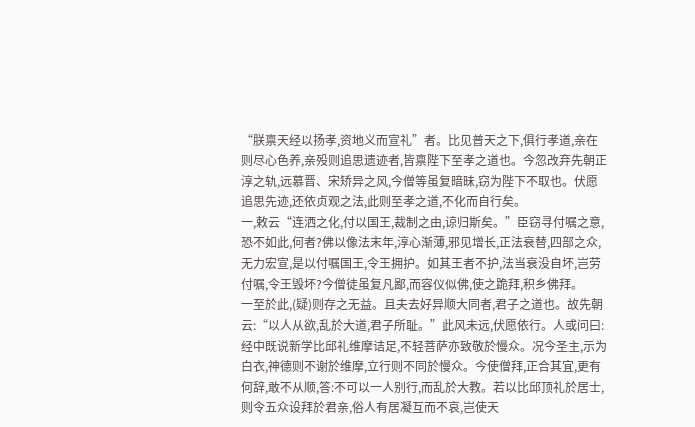“朕禀天经以扬孝,资地义而宣礼”者。比见普天之下,俱行孝道,亲在则尽心色养,亲殁则追思遗迹者,皆禀陛下至孝之道也。今忽改弃先朝正淳之轨,远慕晋、宋矫异之风,今僧等虽复暗昧,窃为陛下不取也。伏愿追思先迹,还依贞观之法,此则至孝之道,不化而自行矣。
一,敕云“连洒之化,付以国王,裁制之由,谅归斯矣。”臣窃寻付嘱之意,恐不如此,何者?佛以像法末年,淳心渐薄,邪见增长,正法衰替,四部之众,无力宏宣,是以付嘱国王,令王拥护。如其王者不护,法当衰没自坏,岂劳付嘱,令王毁坏?今僧徒虽复凡鄙,而容仪似佛,使之跪拜,积乡佛拜。
一至於此,(疑)则存之无益。且夫去好异顺大同者,君子之道也。故先朝云:“以人从欲,乱於大道,君子所耻。”此风未远,伏愿依行。人或问曰:经中既说新学比邱礼维摩诘足,不轻菩萨亦致敬於慢众。况今圣主,示为白衣,神德则不谢於维摩,立行则不同於慢众。今使僧拜,正合其宜,更有何辞,敢不从顺,答:不可以一人别行,而乱於大教。若以比邱顶礼於居士,则令五众设拜於君亲,俗人有居凝互而不哀,岂使天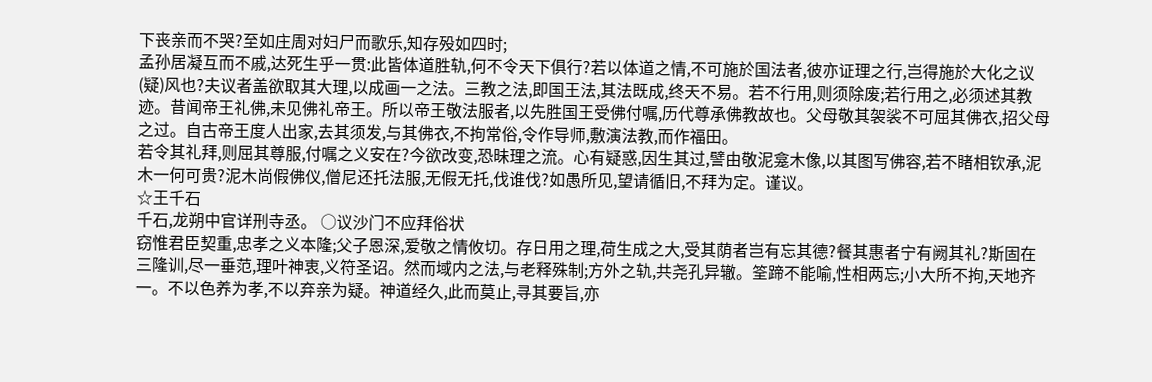下丧亲而不哭?至如庄周对妇尸而歌乐,知存殁如四时;
孟孙居凝互而不戚,达死生乎一贯:此皆体道胜轨,何不令天下俱行?若以体道之情,不可施於国法者,彼亦证理之行,岂得施於大化之议(疑)风也?夫议者盖欲取其大理,以成画一之法。三教之法,即国王法,其法既成,终天不易。若不行用,则须除废;若行用之,必须述其教迹。昔闻帝王礼佛,未见佛礼帝王。所以帝王敬法服者,以先胜国王受佛付嘱,历代尊承佛教故也。父母敬其袈裟不可屈其佛衣,招父母之过。自古帝王度人出家,去其须发,与其佛衣,不拘常俗,令作导师,敷演法教,而作福田。
若令其礼拜,则屈其尊服,付嘱之义安在?今欲改变,恐昧理之流。心有疑惑,因生其过,譬由敬泥龛木像,以其图写佛容,若不睹相钦承,泥木一何可贵?泥木尚假佛仪,僧尼还托法服,无假无托,伐谁伐?如愚所见,望请循旧,不拜为定。谨议。
☆王千石
千石,龙朔中官详刑寺丞。 ○议沙门不应拜俗状
窃惟君臣契重,忠孝之义本隆;父子恩深,爱敬之情攸切。存日用之理,荷生成之大,受其荫者岂有忘其德?餐其惠者宁有阙其礼?斯固在三隆训,尽一垂范,理叶神衷,义符圣诏。然而域内之法,与老释殊制;方外之轨,共尧孔异辙。筌蹄不能喻,性相两忘;小大所不拘,天地齐一。不以色养为孝,不以弃亲为疑。神道经久,此而莫止,寻其要旨,亦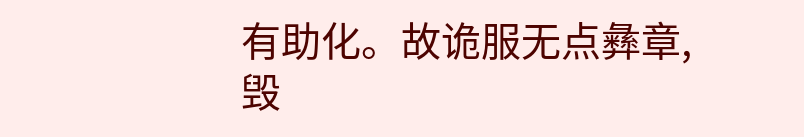有助化。故诡服无点彝章,毁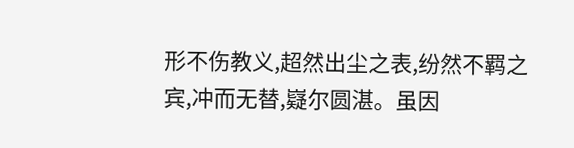形不伤教义,超然出尘之表,纷然不羁之宾,冲而无替,嶷尔圆湛。虽因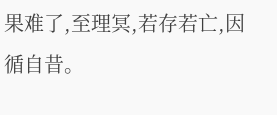果难了,至理冥,若存若亡,因循自昔。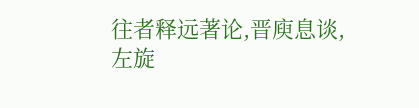往者释远著论,晋庾息谈,
左旋